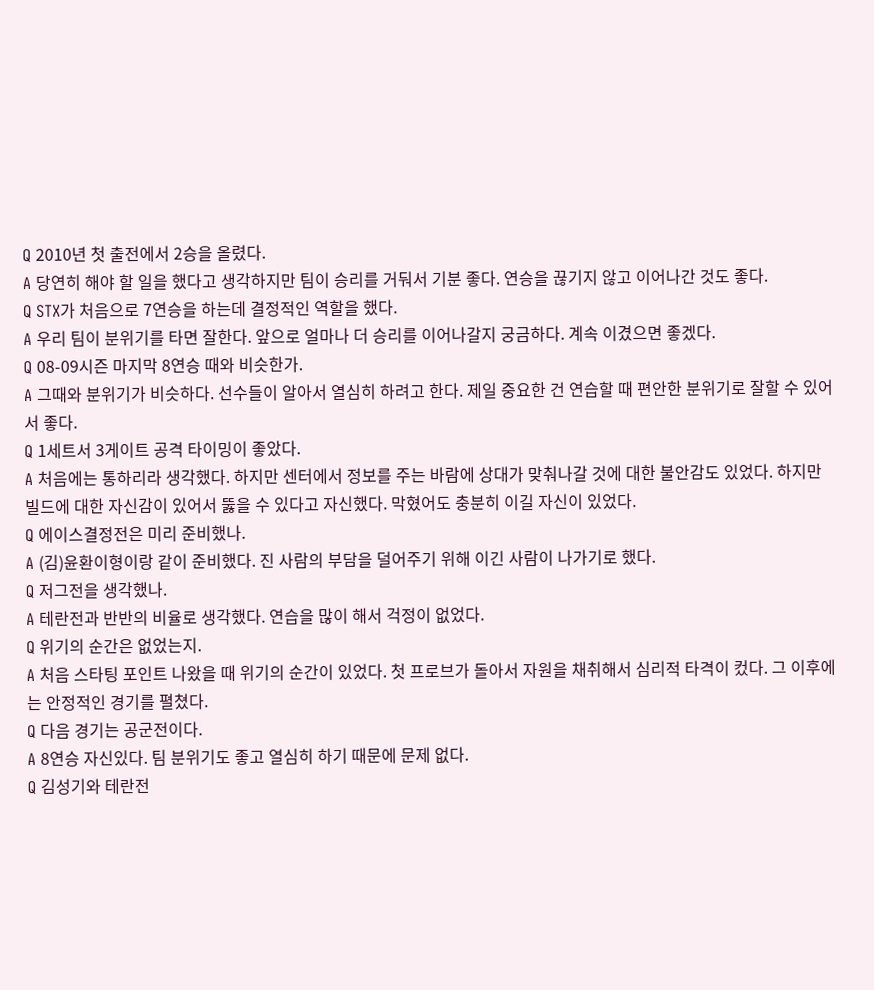Q 2010년 첫 출전에서 2승을 올렸다.
A 당연히 해야 할 일을 했다고 생각하지만 팀이 승리를 거둬서 기분 좋다. 연승을 끊기지 않고 이어나간 것도 좋다.
Q STX가 처음으로 7연승을 하는데 결정적인 역할을 했다.
A 우리 팀이 분위기를 타면 잘한다. 앞으로 얼마나 더 승리를 이어나갈지 궁금하다. 계속 이겼으면 좋겠다.
Q 08-09시즌 마지막 8연승 때와 비슷한가.
A 그때와 분위기가 비슷하다. 선수들이 알아서 열심히 하려고 한다. 제일 중요한 건 연습할 때 편안한 분위기로 잘할 수 있어서 좋다.
Q 1세트서 3게이트 공격 타이밍이 좋았다.
A 처음에는 통하리라 생각했다. 하지만 센터에서 정보를 주는 바람에 상대가 맞춰나갈 것에 대한 불안감도 있었다. 하지만 빌드에 대한 자신감이 있어서 뚫을 수 있다고 자신했다. 막혔어도 충분히 이길 자신이 있었다.
Q 에이스결정전은 미리 준비했나.
A (김)윤환이형이랑 같이 준비했다. 진 사람의 부담을 덜어주기 위해 이긴 사람이 나가기로 했다.
Q 저그전을 생각했나.
A 테란전과 반반의 비율로 생각했다. 연습을 많이 해서 걱정이 없었다.
Q 위기의 순간은 없었는지.
A 처음 스타팅 포인트 나왔을 때 위기의 순간이 있었다. 첫 프로브가 돌아서 자원을 채취해서 심리적 타격이 컸다. 그 이후에는 안정적인 경기를 펼쳤다.
Q 다음 경기는 공군전이다.
A 8연승 자신있다. 팀 분위기도 좋고 열심히 하기 때문에 문제 없다.
Q 김성기와 테란전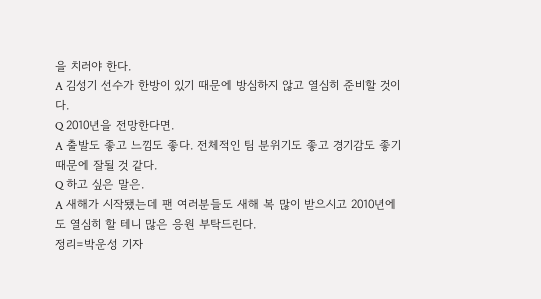을 치러야 한다.
A 김성기 선수가 한방이 있기 때문에 방심하지 않고 열심히 준비할 것이다.
Q 2010년을 전망한다면.
A 출발도 좋고 느낌도 좋다. 전체적인 팀 분위기도 좋고 경기감도 좋기 때문에 잘될 것 같다.
Q 하고 싶은 말은.
A 새해가 시작됐는데 팬 여러분들도 새해 복 많이 받으시고 2010년에도 열심히 할 테니 많은 응원 부탁드린다.
정리=박운성 기자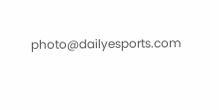photo@dailyesports.com